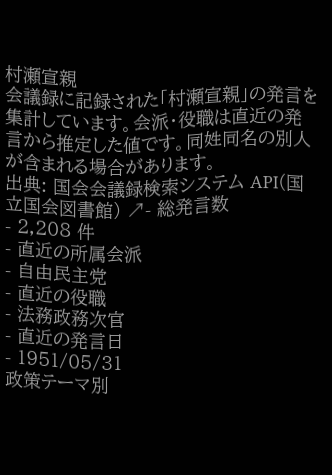村瀬宣親
会議録に記録された「村瀬宣親」の発言を集計しています。会派・役職は直近の発言から推定した値です。同姓同名の別人が含まれる場合があります。
出典: 国会会議録検索システム API(国立国会図書館) ↗- 総発言数
- 2,208 件
- 直近の所属会派
- 自由民主党
- 直近の役職
- 法務政務次官
- 直近の発言日
- 1951/05/31
政策テーマ別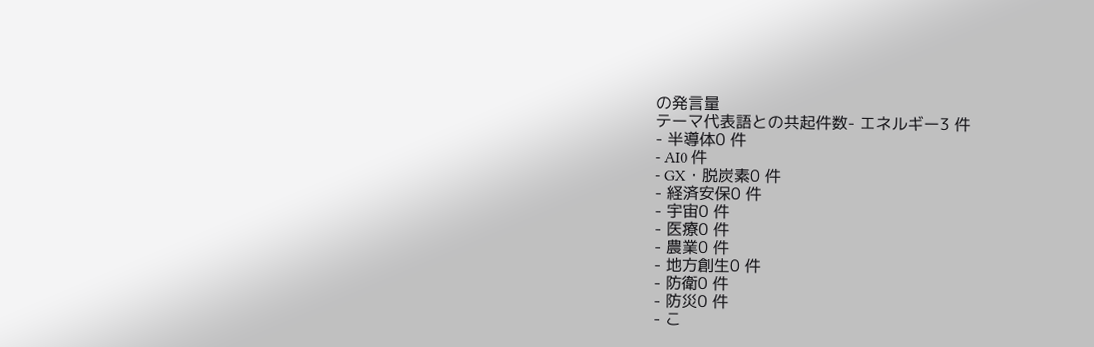の発言量
テーマ代表語との共起件数- エネルギー3 件
- 半導体0 件
- AI0 件
- GX・脱炭素0 件
- 経済安保0 件
- 宇宙0 件
- 医療0 件
- 農業0 件
- 地方創生0 件
- 防衛0 件
- 防災0 件
- こ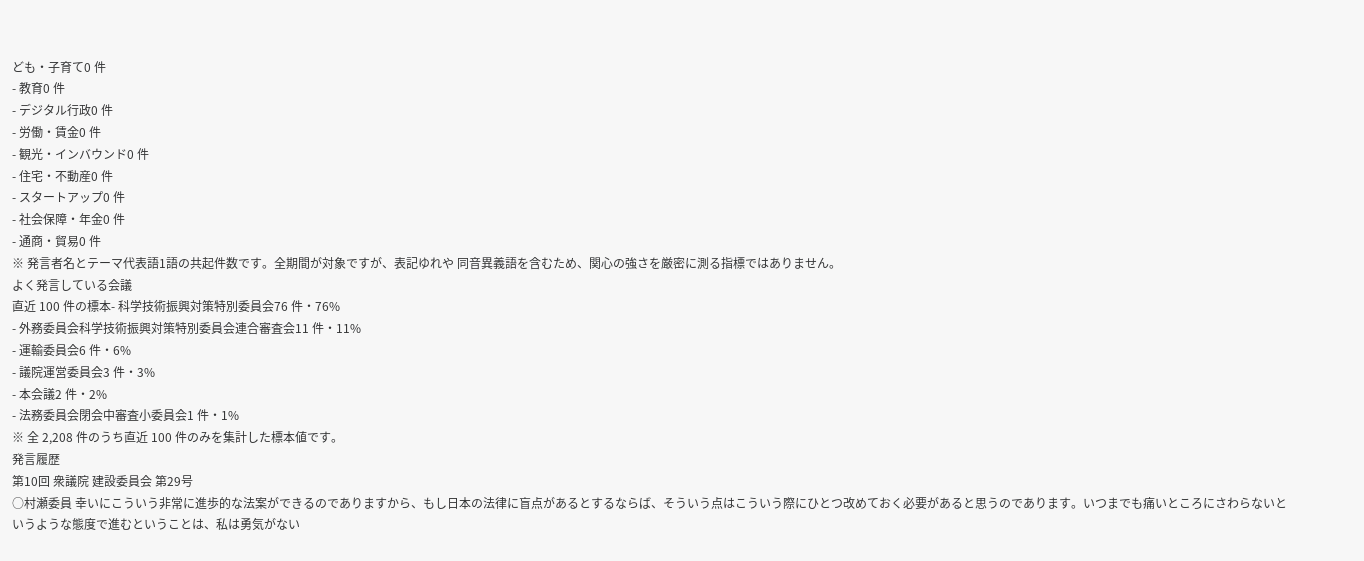ども・子育て0 件
- 教育0 件
- デジタル行政0 件
- 労働・賃金0 件
- 観光・インバウンド0 件
- 住宅・不動産0 件
- スタートアップ0 件
- 社会保障・年金0 件
- 通商・貿易0 件
※ 発言者名とテーマ代表語1語の共起件数です。全期間が対象ですが、表記ゆれや 同音異義語を含むため、関心の強さを厳密に測る指標ではありません。
よく発言している会議
直近 100 件の標本- 科学技術振興対策特別委員会76 件・76%
- 外務委員会科学技術振興対策特別委員会連合審査会11 件・11%
- 運輸委員会6 件・6%
- 議院運営委員会3 件・3%
- 本会議2 件・2%
- 法務委員会閉会中審査小委員会1 件・1%
※ 全 2,208 件のうち直近 100 件のみを集計した標本値です。
発言履歴
第10回 衆議院 建設委員会 第29号
○村瀬委員 幸いにこういう非常に進歩的な法案ができるのでありますから、もし日本の法律に盲点があるとするならば、そういう点はこういう際にひとつ改めておく必要があると思うのであります。いつまでも痛いところにさわらないというような態度で進むということは、私は勇気がない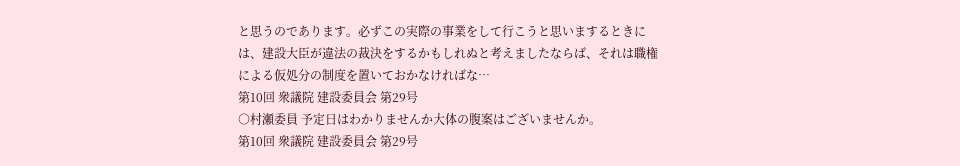と思うのであります。必ずこの実際の事業をして行こうと思いまするときには、建設大臣が違法の裁決をするかもしれぬと考えましたならば、それは職権による仮処分の制度を置いておかなければな…
第10回 衆議院 建設委員会 第29号
○村瀬委員 予定日はわかりませんか大体の腹案はございませんか。
第10回 衆議院 建設委員会 第29号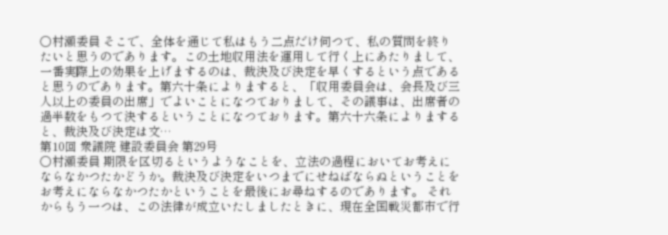○村瀬委員 そこで、全体を通じて私はもう二点だけ伺つて、私の質問を終りたいと思うのであります。この土地収用法を運用して行く上にあたりまして、一番実際上の効果を上げまするのは、裁決及び決定を早くするという点であると思うのであります。第六十条によりますると、「収用委員会は、会長及び三人以上の委員の出席」でよいことになつておりまして、その議事は、出席者の過半数をもつて決するということになつております。第六十六条によりますると、裁決及び決定は文…
第10回 衆議院 建設委員会 第29号
○村瀬委員 期限を区切るというようなことを、立法の過程においてお考えにならなかつたかどうか。裁決及び決定をいつまでにせねばならぬということをお考えにならなかつたかということを最後にお尋ねするのであります。 それからもう一つは、この法律が成立いたしましたときに、現在全国戦災都市で行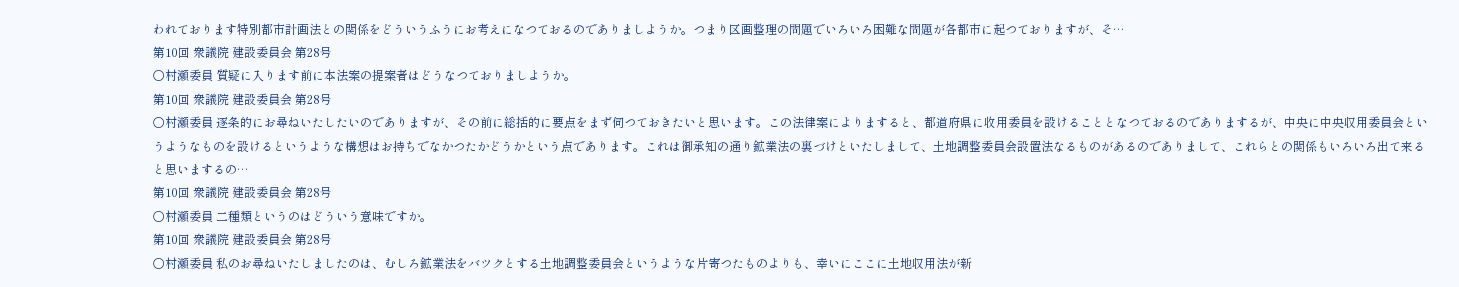われております特別都市計画法との関係をどういうふうにお考えになつておるのでありましようか。つまり区画整理の問題でいろいろ困難な問題が各都市に起つておりますが、そ…
第10回 衆議院 建設委員会 第28号
○村瀬委員 質疑に入ります前に本法案の提案者はどうなつておりましようか。
第10回 衆議院 建設委員会 第28号
○村瀬委員 逐条的にお尋ねいたしたいのでありますが、その前に総括的に要点をまず伺つておきたいと思います。この法律案によりますると、都道府県に收用委員を設けることとなつておるのでありまするが、中央に中央収用委員会というようなものを設けるというような構想はお持ちでなかつたかどうかという点であります。これは御承知の通り鉱業法の裏づけといたしまして、土地調整委員会設置法なるものがあるのでありまして、これらとの関係もいろいろ出て来ると思いまするの…
第10回 衆議院 建設委員会 第28号
○村瀬委員 二種類というのはどういう意味ですか。
第10回 衆議院 建設委員会 第28号
○村瀬委員 私のお尋ねいたしましたのは、むしろ鉱業法をバツクとする土地調整委員会というような片寄つたものよりも、幸いにここに土地収用法が新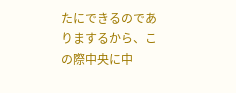たにできるのでありまするから、この際中央に中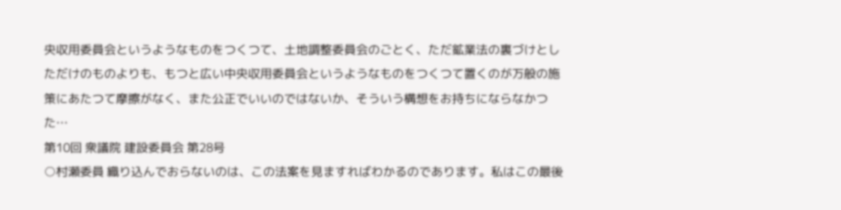央収用委員会というようなものをつくつて、土地調整委員会のごとく、ただ鉱業法の裏づけとしただけのものよりも、もつと広い中央収用委員会というようなものをつくつて置くのが万般の施策にあたつて摩擦がなく、また公正でいいのではないか、そういう構想をお持ちにならなかつた…
第10回 衆議院 建設委員会 第28号
○村瀬委員 織り込んでおらないのは、この法案を見ますればわかるのであります。私はこの最後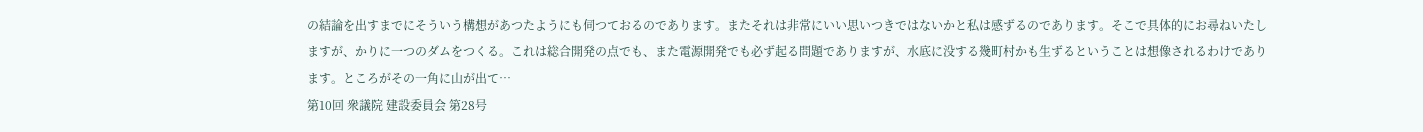の結論を出すまでにそういう構想があつたようにも伺つておるのであります。またそれは非常にいい思いつきではないかと私は感ずるのであります。そこで具体的にお尋ねいたしますが、かりに一つのダムをつくる。これは総合開発の点でも、また電源開発でも必ず起る問題でありますが、水底に没する幾町村かも生ずるということは想像されるわけであります。ところがその一角に山が出て…
第10回 衆議院 建設委員会 第28号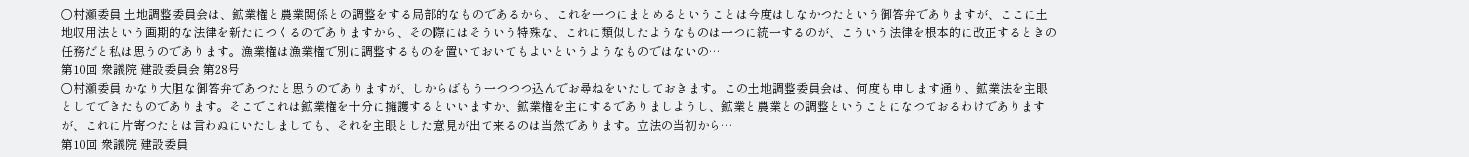○村瀬委員 土地調整委員会は、鉱業権と農業関係との調整をする局部的なものであるから、これを一つにまとめるということは今度はしなかつたという御答弁でありますが、ここに土地収用法という画期的な法律を新たにつくるのでありますから、その際にはそういう特殊な、これに類似したようなものは一つに統一するのが、こういう法律を根本的に改正するときの任務だと私は思うのであります。漁業権は漁業権で別に調整するものを置いておいてもよいというようなものではないの…
第10回 衆議院 建設委員会 第28号
○村瀬委員 かなり大胆な御答弁であつたと思うのでありますが、しからばもう一つつつ込んでお尋ねをいたしておきます。この土地調整委員会は、何度も申します通り、鉱業法を主眼としてできたものであります。そこでこれは鉱業権を十分に擁護するといいますか、鉱業権を主にするでありましようし、鉱業と農業との調整ということになつておるわけでありますが、これに片寄つたとは言わぬにいたしましても、それを主眼とした意見が出て来るのは当然であります。立法の当初から…
第10回 衆議院 建設委員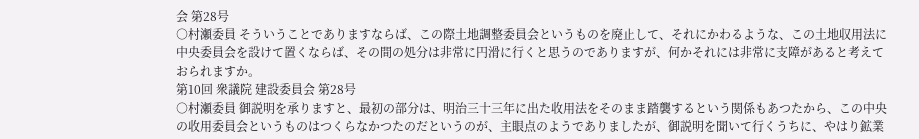会 第28号
○村瀬委員 そういうことでありますならば、この際土地調整委員会というものを廃止して、それにかわるような、この土地収用法に中央委員会を設けて置くならば、その間の処分は非常に円滑に行くと思うのでありますが、何かそれには非常に支障があると考えておられますか。
第10回 衆議院 建設委員会 第28号
○村瀬委員 御説明を承りますと、最初の部分は、明治三十三年に出た收用法をそのまま踏襲するという関係もあつたから、この中央の收用委員会というものはつくらなかつたのだというのが、主眼点のようでありましたが、御説明を聞いて行くうちに、やはり鉱業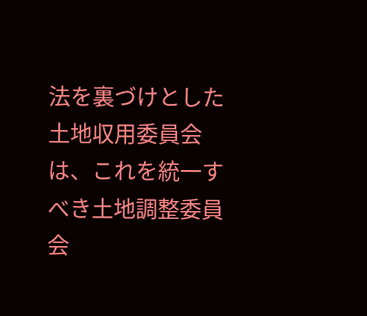法を裏づけとした土地収用委員会は、これを統一すべき土地調整委員会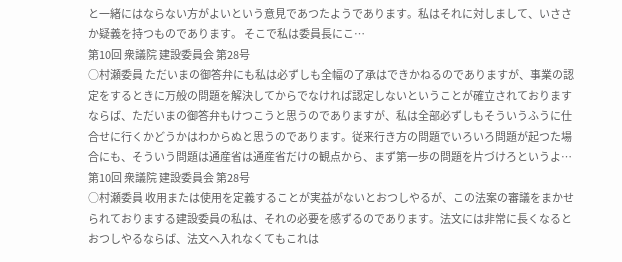と一緒にはならない方がよいという意見であつたようであります。私はそれに対しまして、いささか疑義を持つものであります。 そこで私は委員長にこ…
第10回 衆議院 建設委員会 第28号
○村瀬委員 ただいまの御答弁にも私は必ずしも全幅の了承はできかねるのでありますが、事業の認定をするときに万般の問題を解決してからでなければ認定しないということが確立されておりますならば、ただいまの御答弁もけつこうと思うのでありますが、私は全部必ずしもそういうふうに仕合せに行くかどうかはわからぬと思うのであります。従来行き方の問題でいろいろ問題が起つた場合にも、そういう問題は通産省は通産省だけの観点から、まず第一歩の問題を片づけろというよ…
第10回 衆議院 建設委員会 第28号
○村瀬委員 收用または使用を定義することが実益がないとおつしやるが、この法案の審議をまかせられておりまする建設委員の私は、それの必要を感ずるのであります。法文には非常に長くなるとおつしやるならば、法文へ入れなくてもこれは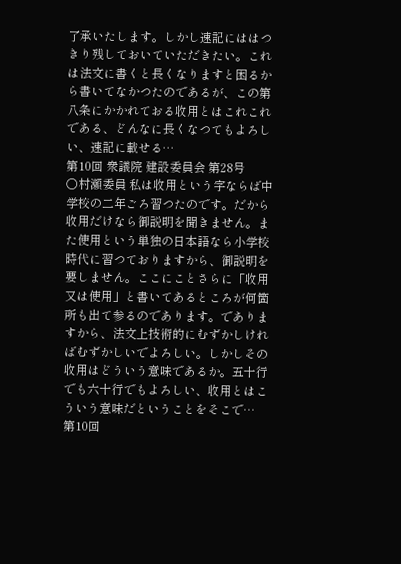了承いたします。しかし速記にははつきり残しておいていただきたい。これは法文に書くと長くなりますと困るから書いてなかつたのであるが、この第八条にかかれておる收用とはこれこれである、どんなに長くなつてもよろしい、速記に載せる…
第10回 衆議院 建設委員会 第28号
○村瀬委員 私は收用という字ならば中学校の二年ごろ習つたのです。だから收用だけなら御説明を聞きません。また使用という単独の日本語なら小学校時代に習つておりますから、御説明を要しません。ここにことさらに「收用又は使用」と書いてあるところが何箇所も出て参るのであります。でありますから、法文上技術的にむずかしければむずかしいでよろしい。しかしその收用はどういう意味であるか。五十行でも六十行でもよろしい、收用とはこういう意味だということをそこで…
第10回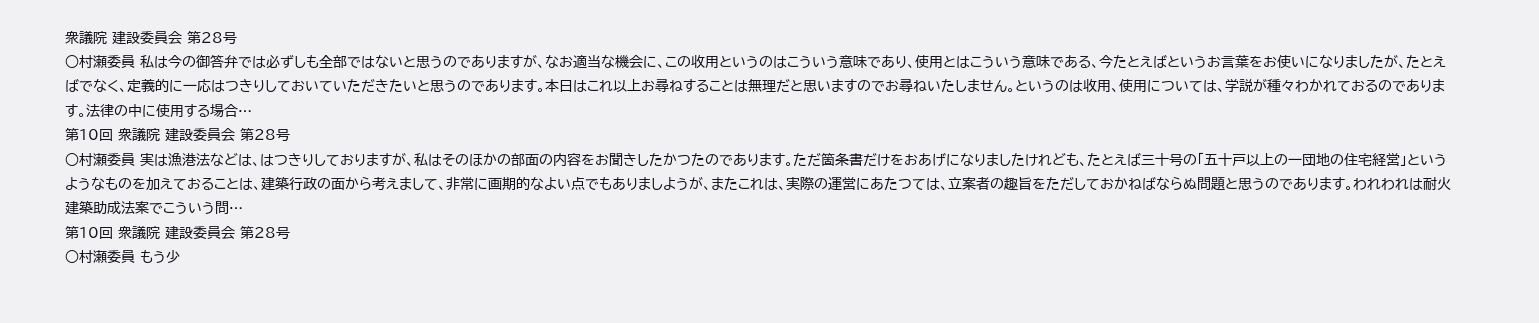衆議院 建設委員会 第28号
○村瀬委員 私は今の御答弁では必ずしも全部ではないと思うのでありますが、なお適当な機会に、この收用というのはこういう意味であり、使用とはこういう意味である、今たとえばというお言葉をお使いになりましたが、たとえばでなく、定義的に一応はつきりしておいていただきたいと思うのであります。本日はこれ以上お尋ねすることは無理だと思いますのでお尋ねいたしません。というのは收用、使用については、学説が種々わかれておるのであります。法律の中に使用する場合…
第10回 衆議院 建設委員会 第28号
○村瀬委員 実は漁港法などは、はつきりしておりますが、私はそのほかの部面の内容をお聞きしたかつたのであります。ただ箇条書だけをおあげになりましたけれども、たとえば三十号の「五十戸以上の一団地の住宅経営」というようなものを加えておることは、建築行政の面から考えまして、非常に画期的なよい点でもありましようが、またこれは、実際の運営にあたつては、立案者の趣旨をただしておかねばならぬ問題と思うのであります。われわれは耐火建築助成法案でこういう問…
第10回 衆議院 建設委員会 第28号
○村瀬委員 もう少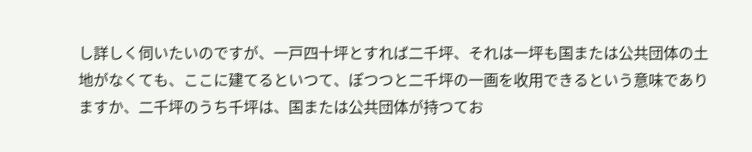し詳しく伺いたいのですが、一戸四十坪とすれば二千坪、それは一坪も国または公共団体の土地がなくても、ここに建てるといつて、ぽつつと二千坪の一画を收用できるという意味でありますか、二千坪のうち千坪は、国または公共団体が持つてお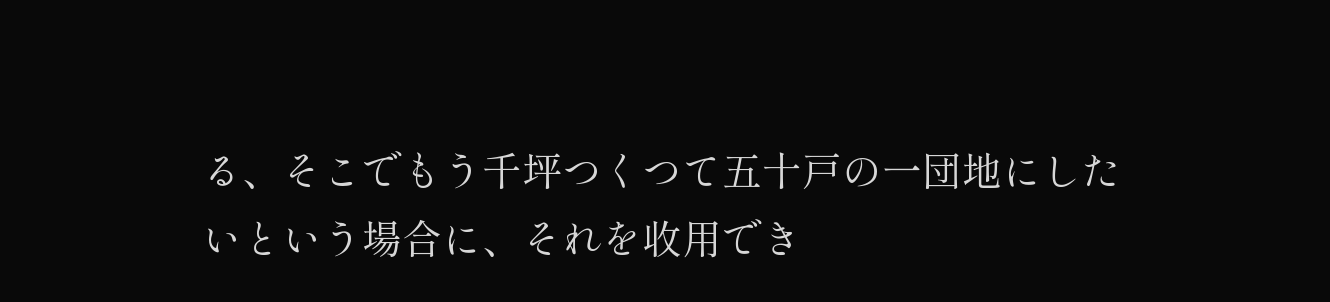る、そこでもう千坪つくつて五十戸の一団地にしたいという場合に、それを收用でき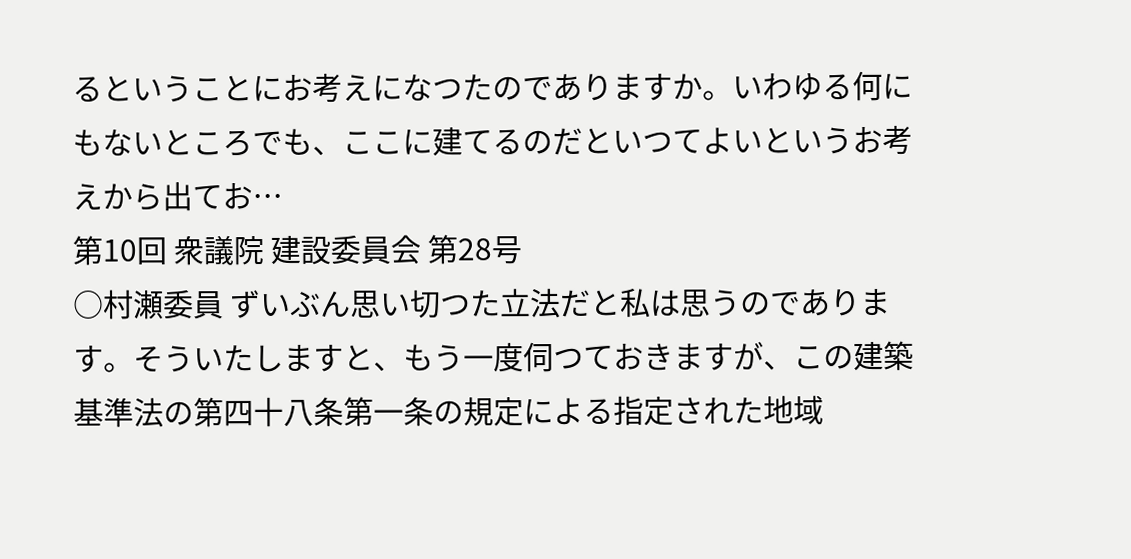るということにお考えになつたのでありますか。いわゆる何にもないところでも、ここに建てるのだといつてよいというお考えから出てお…
第10回 衆議院 建設委員会 第28号
○村瀬委員 ずいぶん思い切つた立法だと私は思うのであります。そういたしますと、もう一度伺つておきますが、この建築基準法の第四十八条第一条の規定による指定された地域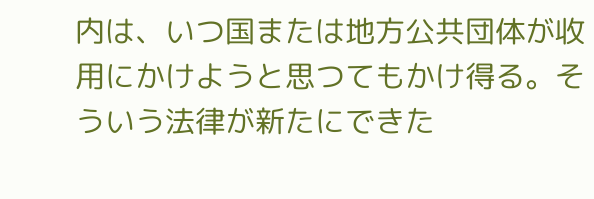内は、いつ国または地方公共団体が收用にかけようと思つてもかけ得る。そういう法律が新たにできた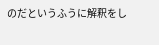のだというふうに解釈をし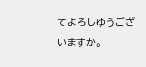てよろしゆうございますか。